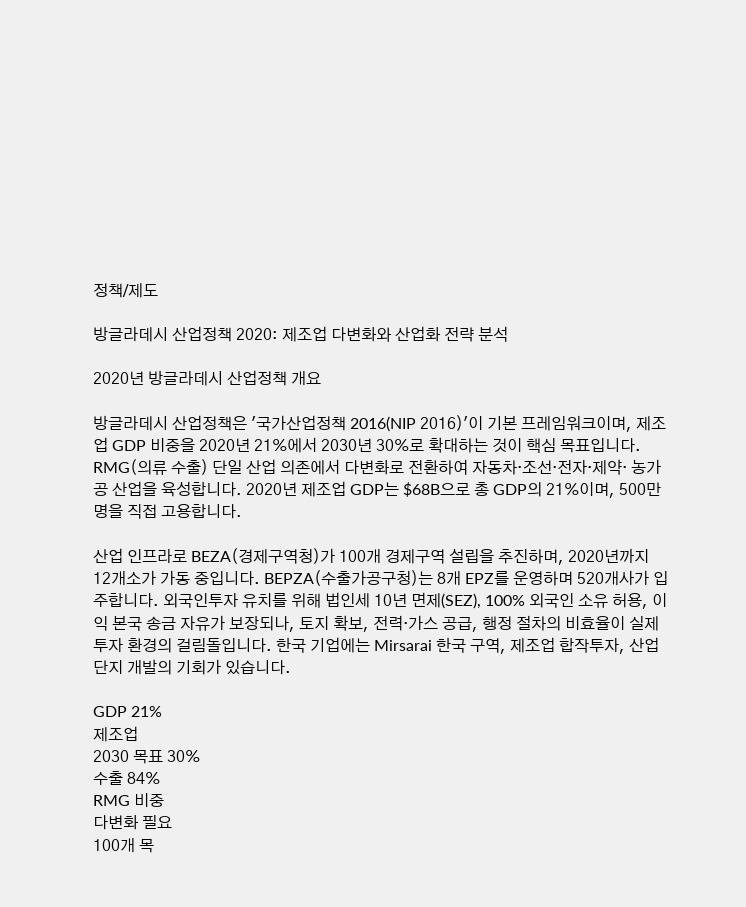정책/제도

방글라데시 산업정책 2020: 제조업 다변화와 산업화 전략 분석

2020년 방글라데시 산업정책 개요

방글라데시 산업정책은 '국가산업정책 2016(NIP 2016)'이 기본 프레임워크이며, 제조업 GDP 비중을 2020년 21%에서 2030년 30%로 확대하는 것이 핵심 목표입니다. RMG(의류 수출) 단일 산업 의존에서 다변화로 전환하여 자동차·조선·전자·제약· 농가공 산업을 육성합니다. 2020년 제조업 GDP는 $68B으로 총 GDP의 21%이며, 500만 명을 직접 고용합니다.

산업 인프라로 BEZA(경제구역청)가 100개 경제구역 설립을 추진하며, 2020년까지 12개소가 가동 중입니다. BEPZA(수출가공구청)는 8개 EPZ를 운영하며 520개사가 입주합니다. 외국인투자 유치를 위해 법인세 10년 면제(SEZ), 100% 외국인 소유 허용, 이익 본국 송금 자유가 보장되나, 토지 확보, 전력·가스 공급, 행정 절차의 비효율이 실제 투자 환경의 걸림돌입니다. 한국 기업에는 Mirsarai 한국 구역, 제조업 합작투자, 산업단지 개발의 기회가 있습니다.

GDP 21%
제조업
2030 목표 30%
수출 84%
RMG 비중
다변화 필요
100개 목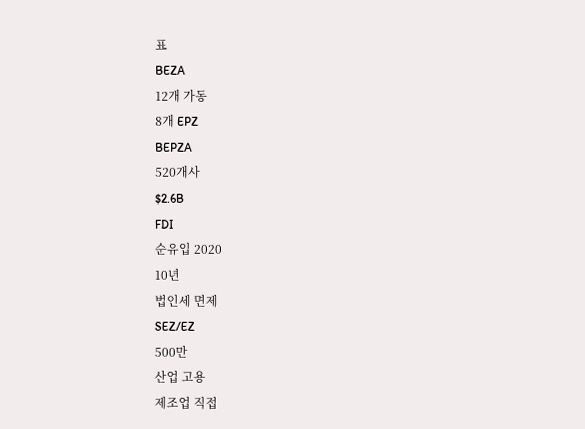표
BEZA
12개 가동
8개 EPZ
BEPZA
520개사
$2.6B
FDI
순유입 2020
10년
법인세 면제
SEZ/EZ
500만
산업 고용
제조업 직접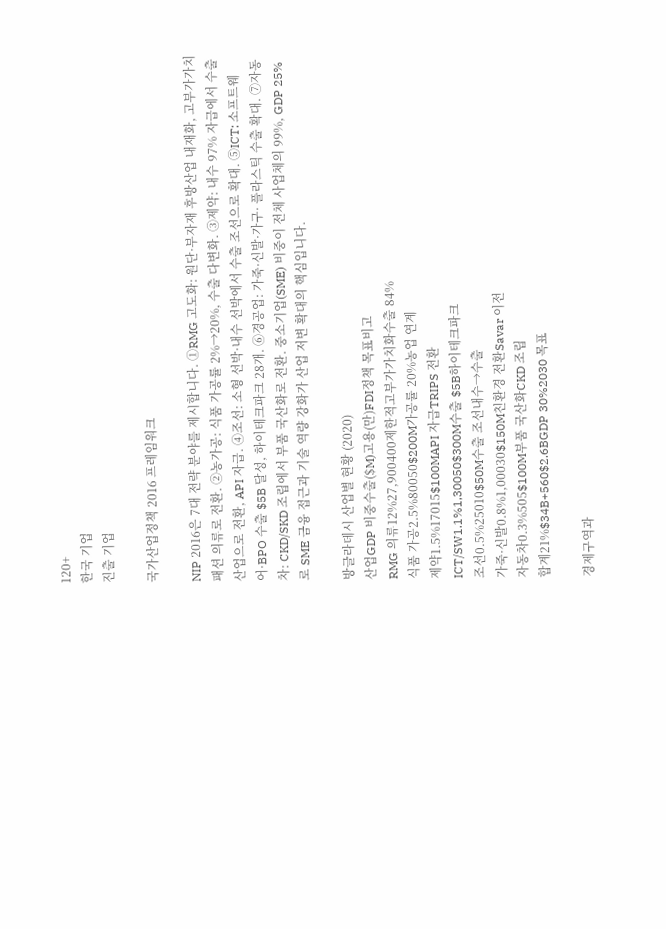120+
한국 기업
진출 기업

국가산업정책 2016 프레임워크

NIP 2016은 7대 전략 분야를 제시합니다. ①RMG 고도화: 원단·부자재 후방산업 내재화, 고부가가치 패션 의류로 전환. ②농가공: 식품 가공률 2%→20%, 수출 다변화. ③제약: 내수 97% 자급에서 수출 산업으로 전환, API 자급. ④조선: 소형 선박·내수 선박에서 수출 조선으로 확대. ⑤ICT: 소프트웨어·BPO 수출 $5B 달성, 하이테크파크 28개. ⑥경공업: 가죽·신발·가구· 플라스틱 수출 확대. ⑦자동차: CKD/SKD 조립에서 부품 국산화로 전환. 중소기업(SME) 비중이 전체 사업체의 99%, GDP 25%로 SME 금융 접근과 기술 역량 강화가 산업 저변 확대의 핵심입니다.

방글라데시 산업별 현황 (2020)
산업GDP 비중수출($M)고용(만)FDI정책 목표비고
RMG 의류12%27,900400제한적고부가가치화수출 84%
식품 가공2.5%80050$200M가공률 20%농업 연계
제약1.5%17015$100MAPI 자급TRIPS 전환
ICT/SW1.1%1,30050$300M수출 $5B하이테크파크
조선0.5%25010$50M수출 조선내수→수출
가죽·신발0.8%1,00030$150M친환경 전환Savar 이전
자동차0.3%505$100M부품 국산화CKD 조립
합계21%$34B+560$2.6BGDP 30%2030 목표

경제구역과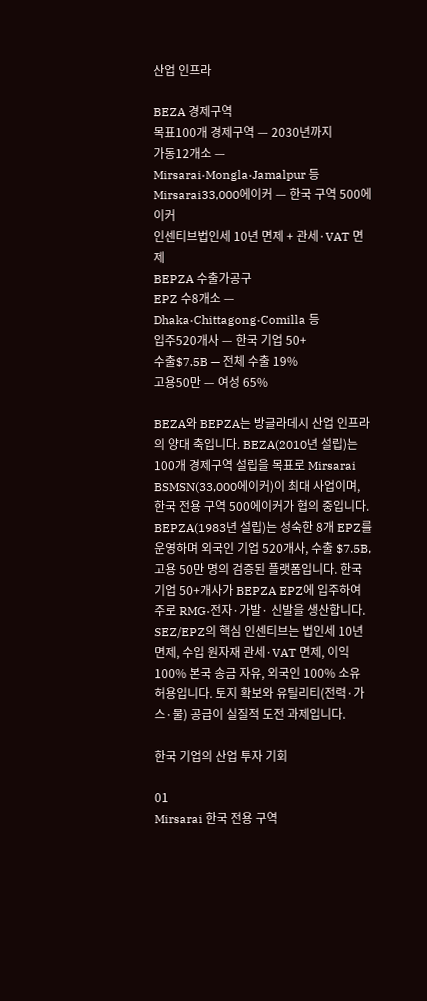산업 인프라

BEZA 경제구역
목표100개 경제구역 — 2030년까지
가동12개소 — Mirsarai·Mongla·Jamalpur 등
Mirsarai33,000에이커 — 한국 구역 500에이커
인센티브법인세 10년 면제 + 관세·VAT 면제
BEPZA 수출가공구
EPZ 수8개소 — Dhaka·Chittagong·Comilla 등
입주520개사 — 한국 기업 50+
수출$7.5B — 전체 수출 19%
고용50만 — 여성 65%

BEZA와 BEPZA는 방글라데시 산업 인프라의 양대 축입니다. BEZA(2010년 설립)는 100개 경제구역 설립을 목표로 Mirsarai BSMSN(33,000에이커)이 최대 사업이며, 한국 전용 구역 500에이커가 협의 중입니다. BEPZA(1983년 설립)는 성숙한 8개 EPZ를 운영하며 외국인 기업 520개사, 수출 $7.5B, 고용 50만 명의 검증된 플랫폼입니다. 한국 기업 50+개사가 BEPZA EPZ에 입주하여 주로 RMG·전자·가발· 신발을 생산합니다. SEZ/EPZ의 핵심 인센티브는 법인세 10년 면제, 수입 원자재 관세·VAT 면제, 이익 100% 본국 송금 자유, 외국인 100% 소유 허용입니다. 토지 확보와 유틸리티(전력·가스·물) 공급이 실질적 도전 과제입니다.

한국 기업의 산업 투자 기회

01
Mirsarai 한국 전용 구역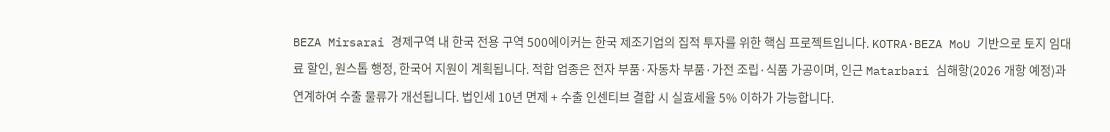BEZA Mirsarai 경제구역 내 한국 전용 구역 500에이커는 한국 제조기업의 집적 투자를 위한 핵심 프로젝트입니다. KOTRA·BEZA MoU 기반으로 토지 임대료 할인, 원스톱 행정, 한국어 지원이 계획됩니다. 적합 업종은 전자 부품·자동차 부품·가전 조립·식품 가공이며, 인근 Matarbari 심해항(2026 개항 예정)과 연계하여 수출 물류가 개선됩니다. 법인세 10년 면제 + 수출 인센티브 결합 시 실효세율 5% 이하가 가능합니다.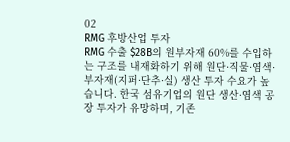02
RMG 후방산업 투자
RMG 수출 $28B의 원부자재 60%를 수입하는 구조를 내재화하기 위해 원단·직물·염색·부자재(지퍼·단추·실) 생산 투자 수요가 높습니다. 한국 섬유기업의 원단 생산·염색 공장 투자가 유망하며, 기존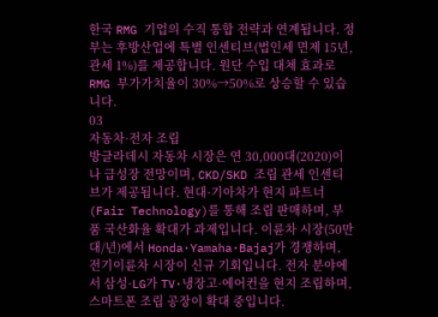한국 RMG 기업의 수직 통합 전략과 연계됩니다. 정부는 후방산업에 특별 인센티브(법인세 면제 15년, 관세 1%)를 제공합니다. 원단 수입 대체 효과로 RMG 부가가치율이 30%→50%로 상승할 수 있습니다.
03
자동차·전자 조립
방글라데시 자동차 시장은 연 30,000대(2020)이나 급성장 전망이며, CKD/SKD 조립 관세 인센티브가 제공됩니다. 현대·기아차가 현지 파트너(Fair Technology)를 통해 조립 판매하며, 부품 국산화율 확대가 과제입니다. 이륜차 시장(50만 대/년)에서 Honda·Yamaha·Bajaj가 경쟁하며, 전기이륜차 시장이 신규 기회입니다. 전자 분야에서 삼성·LG가 TV·냉장고·에어컨을 현지 조립하며, 스마트폰 조립 공장이 확대 중입니다.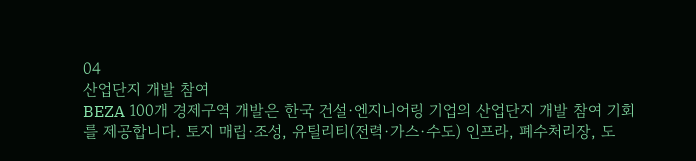04
산업단지 개발 참여
BEZA 100개 경제구역 개발은 한국 건설·엔지니어링 기업의 산업단지 개발 참여 기회를 제공합니다. 토지 매립·조성, 유틸리티(전력·가스·수도) 인프라, 폐수처리장, 도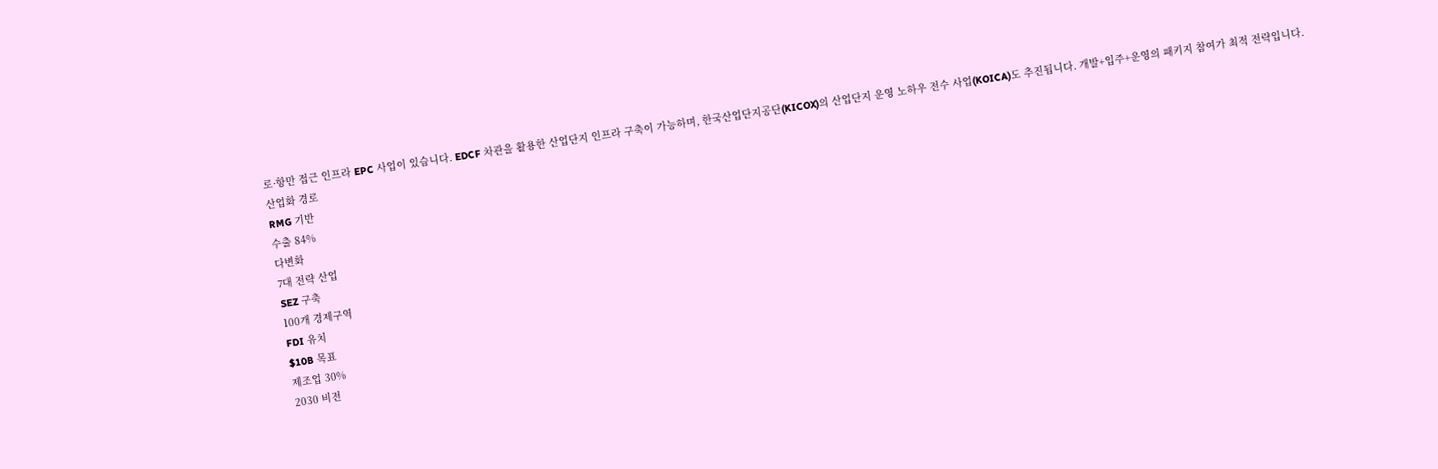로·항만 접근 인프라 EPC 사업이 있습니다. EDCF 차관을 활용한 산업단지 인프라 구축이 가능하며, 한국산업단지공단(KICOX)의 산업단지 운영 노하우 전수 사업(KOICA)도 추진됩니다. 개발+입주+운영의 패키지 참여가 최적 전략입니다.
산업화 경로
RMG 기반
수출 84%
다변화
7대 전략 산업
SEZ 구축
100개 경제구역
FDI 유치
$10B 목표
제조업 30%
2030 비전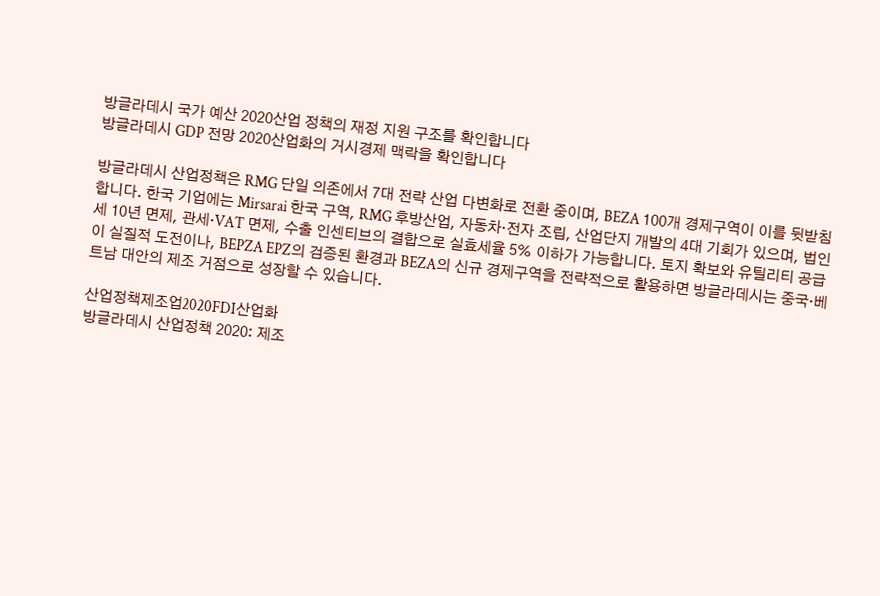방글라데시 국가 예산 2020산업 정책의 재정 지원 구조를 확인합니다
방글라데시 GDP 전망 2020산업화의 거시경제 맥락을 확인합니다

방글라데시 산업정책은 RMG 단일 의존에서 7대 전략 산업 다변화로 전환 중이며, BEZA 100개 경제구역이 이를 뒷받침합니다. 한국 기업에는 Mirsarai 한국 구역, RMG 후방산업, 자동차·전자 조립, 산업단지 개발의 4대 기회가 있으며, 법인세 10년 면제, 관세·VAT 면제, 수출 인센티브의 결합으로 실효세율 5% 이하가 가능합니다. 토지 확보와 유틸리티 공급이 실질적 도전이나, BEPZA EPZ의 검증된 환경과 BEZA의 신규 경제구역을 전략적으로 활용하면 방글라데시는 중국·베트남 대안의 제조 거점으로 성장할 수 있습니다.

산업정책제조업2020FDI산업화
방글라데시 산업정책 2020: 제조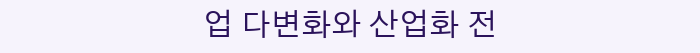업 다변화와 산업화 전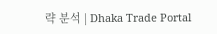략 분석 | Dhaka Trade Portal